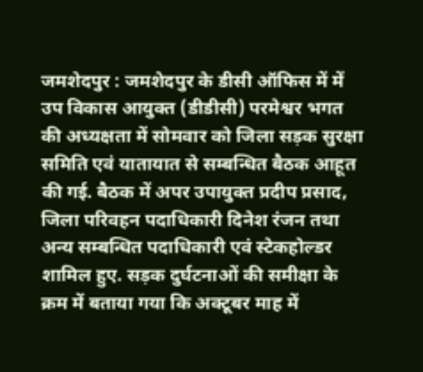जमशेदपुर : जमशेदपुर के डीसी ऑफिस में में उप विकास आयुक्त (डीडीसी) परमेश्वर भगत की अध्यक्षता में सोमवार को जिला सड़क सुरक्षा समिति एवं यातायात से सम्बन्धित बैठक आहूत की गई. बैठक में अपर उपायुक्त प्रदीप प्रसाद, जिला परिवहन पदाधिकारी दिनेश रंजन तथा अन्य सम्बन्धित पदाधिकारी एवं स्टेकहोल्डर शामिल हुए. सड़क दुर्घटनाओं की समीक्षा के क्रम में बताया गया कि अक्टूबर माह में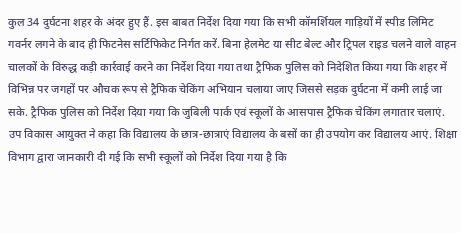कुल 34 दुर्घटना शहर के अंदर हुए हैं. इस बाबत निर्देश दिया गया कि सभी कॉमर्शियल गाड़ियों में स्पीड लिमिट गवर्नर लगने के बाद ही फिटनेस सर्टिफिकेट निर्गत करें. बिना हेलमेट या सीट बेल्ट और ट्रिपल राइड चलने वाले वाहन चालकों के विरुद्ध कड़ी कार्रवाई करने का निर्देश दिया गया तथा ट्रैफिक पुलिस को निदेशित किया गया कि शहर में विभिन्न पर जगहों पर औचक रूप से ट्रैफिक चेकिंग अभियान चलाया जाए जिससे सड़क दुर्घटना में कमी लाई जा सके. ट्रैफिक पुलिस को निर्देश दिया गया कि जुबिली पार्क एवं स्कूलों के आसपास ट्रैफिक चेकिंग लगातार चलाएं. उप विकास आयुक्त ने कहा कि विद्यालय के छात्र-छात्राएं विद्यालय के बसों का ही उपयोग कर विद्यालय आएं. शिक्षा विभाग द्वारा जानकारी दी गई कि सभी स्कूलों को निर्देश दिया गया है कि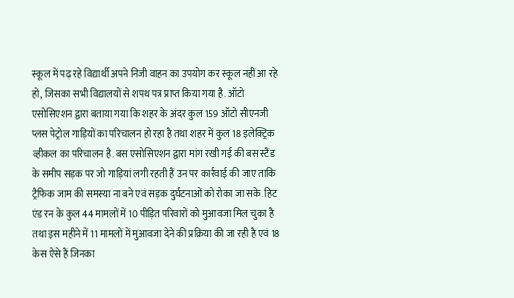स्कूल में पढ़ रहे विद्यार्थी अपने निजी वाहन का उपयोग कर स्कूल नहीं आ रहे हो, जिसका सभी विद्यालयों से शपथ पत्र प्राप्त किया गया है. ऑटो एसोसिएशन द्वारा बताया गया कि शहर के अंदर कुल 159 ऑटो सीएनजी प्लस पेट्रोल गाड़ियों का परिचालन हो रहा है तथा शहर में कुल 18 इलेक्ट्रिक व्हीकल का परिचालन है. बस एसोसिएशन द्वारा मांग रखी गई की बस स्टैंड के समीप सड़क पर जो गाड़ियां लगी रहती हैं उन पर कार्रवाई की जाए ताकि ट्रैफिक जाम की समस्या ना बने एवं सड़क दुर्घटनाओं को रोका जा सके. हिट एंड रन के कुल 44 मामलों में 10 पीड़ित परिवारों को मुआवजा मिल चुका है तथा इस महीने में 11 मामलों में मुआवजा देने की प्रक्रिया की जा रही है एवं 18 केस ऐसे हैं जिनका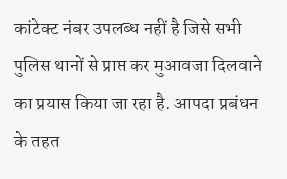कांटेक्ट नंबर उपलब्ध नहीं है जिसे सभी पुलिस थानों से प्राप्त कर मुआवजा दिलवाने का प्रयास किया जा रहा है. आपदा प्रबंधन के तहत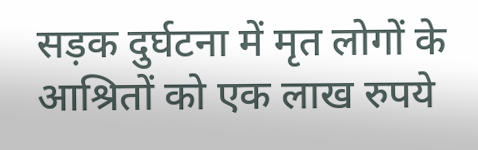सड़क दुर्घटना में मृत लोगों के आश्रितों को एक लाख रुपये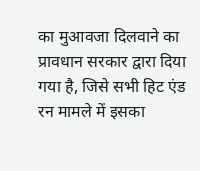का मुआवजा दिलवाने का प्रावधान सरकार द्वारा दिया गया है, जिसे सभी हिट एंड रन मामले में इसका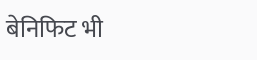बेनिफिट भी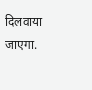दिलवाया जाएगा.